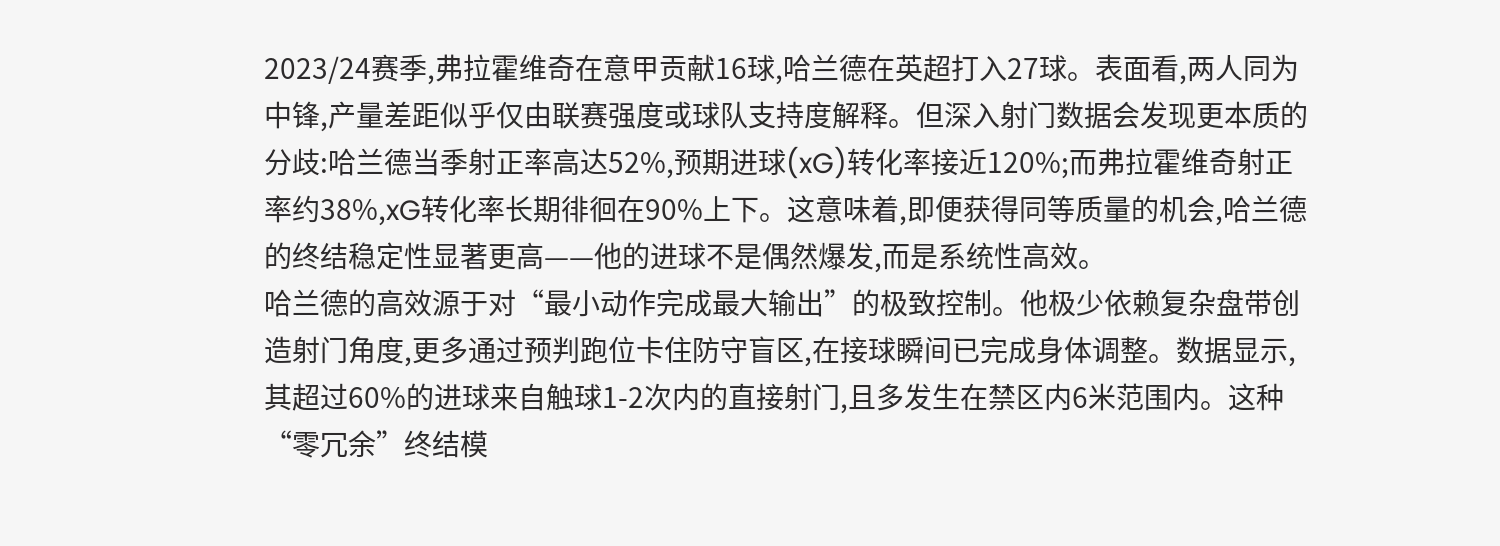2023/24赛季,弗拉霍维奇在意甲贡献16球,哈兰德在英超打入27球。表面看,两人同为中锋,产量差距似乎仅由联赛强度或球队支持度解释。但深入射门数据会发现更本质的分歧:哈兰德当季射正率高达52%,预期进球(xG)转化率接近120%;而弗拉霍维奇射正率约38%,xG转化率长期徘徊在90%上下。这意味着,即便获得同等质量的机会,哈兰德的终结稳定性显著更高——他的进球不是偶然爆发,而是系统性高效。
哈兰德的高效源于对“最小动作完成最大输出”的极致控制。他极少依赖复杂盘带创造射门角度,更多通过预判跑位卡住防守盲区,在接球瞬间已完成身体调整。数据显示,其超过60%的进球来自触球1-2次内的直接射门,且多发生在禁区内6米范围内。这种“零冗余”终结模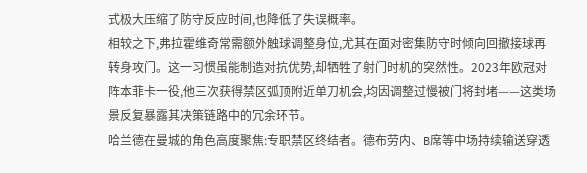式极大压缩了防守反应时间,也降低了失误概率。
相较之下,弗拉霍维奇常需额外触球调整身位,尤其在面对密集防守时倾向回撤接球再转身攻门。这一习惯虽能制造对抗优势,却牺牲了射门时机的突然性。2023年欧冠对阵本菲卡一役,他三次获得禁区弧顶附近单刀机会,均因调整过慢被门将封堵——这类场景反复暴露其决策链路中的冗余环节。
哈兰德在曼城的角色高度聚焦:专职禁区终结者。德布劳内、B席等中场持续输送穿透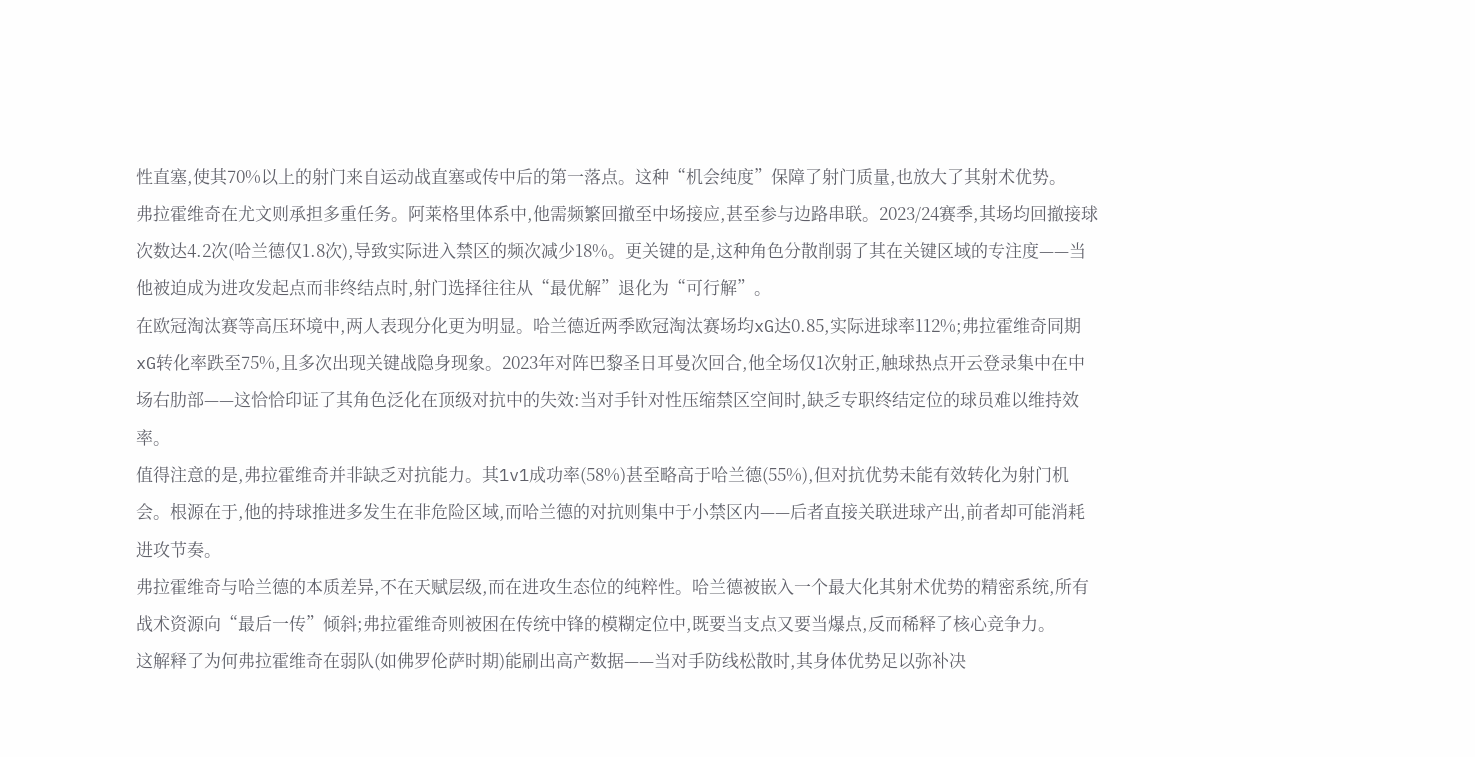性直塞,使其70%以上的射门来自运动战直塞或传中后的第一落点。这种“机会纯度”保障了射门质量,也放大了其射术优势。
弗拉霍维奇在尤文则承担多重任务。阿莱格里体系中,他需频繁回撤至中场接应,甚至参与边路串联。2023/24赛季,其场均回撤接球次数达4.2次(哈兰德仅1.8次),导致实际进入禁区的频次减少18%。更关键的是,这种角色分散削弱了其在关键区域的专注度——当他被迫成为进攻发起点而非终结点时,射门选择往往从“最优解”退化为“可行解”。
在欧冠淘汰赛等高压环境中,两人表现分化更为明显。哈兰德近两季欧冠淘汰赛场均xG达0.85,实际进球率112%;弗拉霍维奇同期xG转化率跌至75%,且多次出现关键战隐身现象。2023年对阵巴黎圣日耳曼次回合,他全场仅1次射正,触球热点开云登录集中在中场右肋部——这恰恰印证了其角色泛化在顶级对抗中的失效:当对手针对性压缩禁区空间时,缺乏专职终结定位的球员难以维持效率。
值得注意的是,弗拉霍维奇并非缺乏对抗能力。其1v1成功率(58%)甚至略高于哈兰德(55%),但对抗优势未能有效转化为射门机会。根源在于,他的持球推进多发生在非危险区域,而哈兰德的对抗则集中于小禁区内——后者直接关联进球产出,前者却可能消耗进攻节奏。
弗拉霍维奇与哈兰德的本质差异,不在天赋层级,而在进攻生态位的纯粹性。哈兰德被嵌入一个最大化其射术优势的精密系统,所有战术资源向“最后一传”倾斜;弗拉霍维奇则被困在传统中锋的模糊定位中,既要当支点又要当爆点,反而稀释了核心竞争力。
这解释了为何弗拉霍维奇在弱队(如佛罗伦萨时期)能刷出高产数据——当对手防线松散时,其身体优势足以弥补决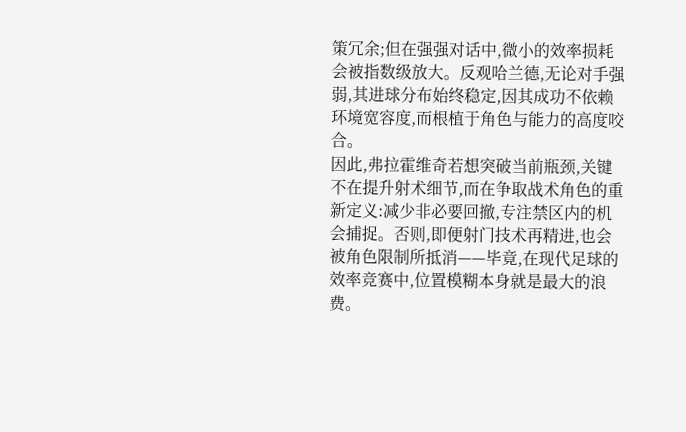策冗余;但在强强对话中,微小的效率损耗会被指数级放大。反观哈兰德,无论对手强弱,其进球分布始终稳定,因其成功不依赖环境宽容度,而根植于角色与能力的高度咬合。
因此,弗拉霍维奇若想突破当前瓶颈,关键不在提升射术细节,而在争取战术角色的重新定义:减少非必要回撤,专注禁区内的机会捕捉。否则,即便射门技术再精进,也会被角色限制所抵消——毕竟,在现代足球的效率竞赛中,位置模糊本身就是最大的浪费。